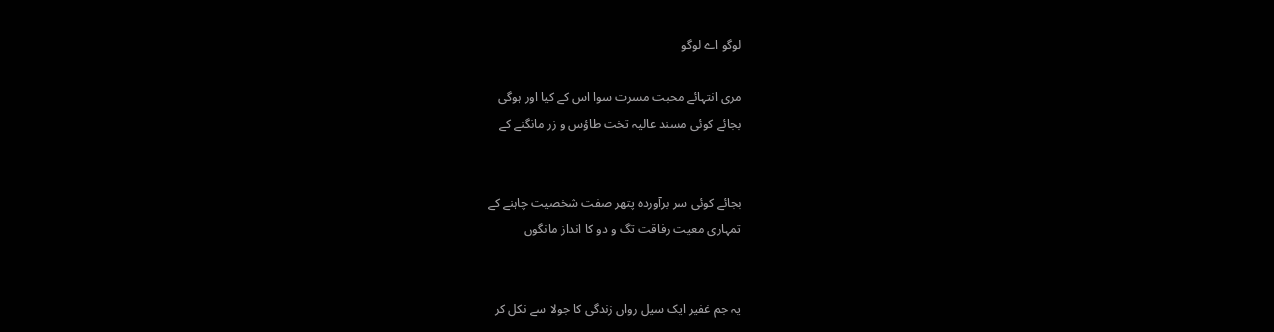لوگو اے لوگو

مری انتہائے محبت مسرت سوا اس کے کیا اور ہوگی
بجائے کوئی مسند‌‌ عالیہ تخت طاؤس و زر مانگنے کے


بجائے کوئی سر برآوردہ پتھر صفت شخصیت چاہنے کے
تمہاری معیت رفاقت تگ و دو کا انداز مانگوں


یہ جم غفیر ایک سیل رواں زندگی کا جولا سے نکل کر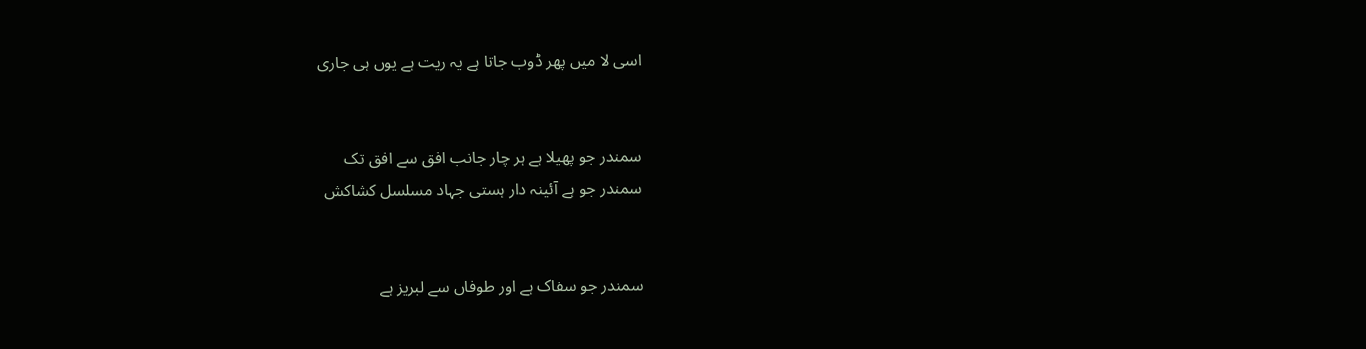اسی لا میں پھر ڈوب جاتا ہے یہ ریت ہے یوں ہی جاری


سمندر جو پھیلا ہے ہر چار جانب افق سے افق تک
سمندر جو ہے آئینہ دار ہستی جہاد مسلسل کشاکش


سمندر جو سفاک ہے اور طوفاں سے لبریز ہے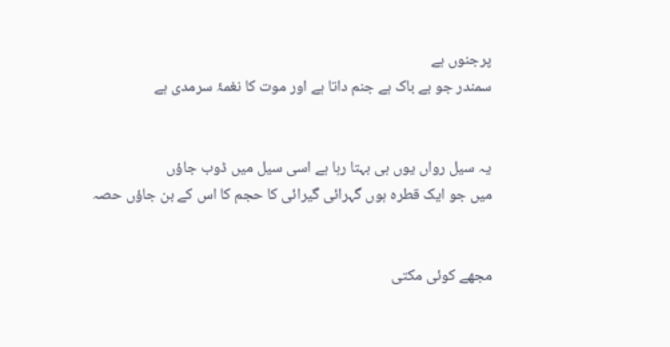پرجنوں ہے
سمندر جو بے باک ہے جنم داتا ہے اور موت کا نغمۂ سرمدی ہے


یہ سیل رواں یوں ہی بہتا رہا ہے اسی سیل میں ڈوب جاؤں
میں جو ایک قطرہ ہوں گہرائی گیرائی کا حجم کا اس کے بن جاؤں حصہ


مجھے کوئی مکتی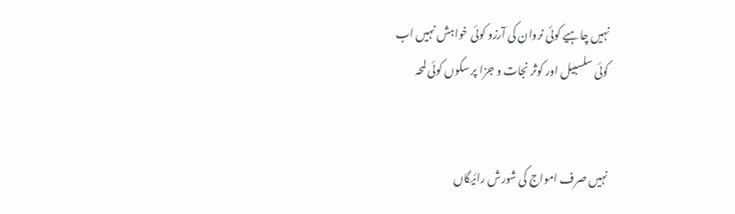نہیں چاہیے کوئی نروان کی آرزو کوئی خواہش نہیں اب
کوئی سلسبیل اور کوثر نجات و جزا پر سکوں کوئی لمحہ


نہیں صرف امواج کی شورش رائیگاں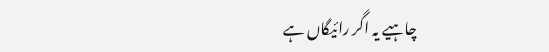چاہیے یہ اگر رائیگاں ہے